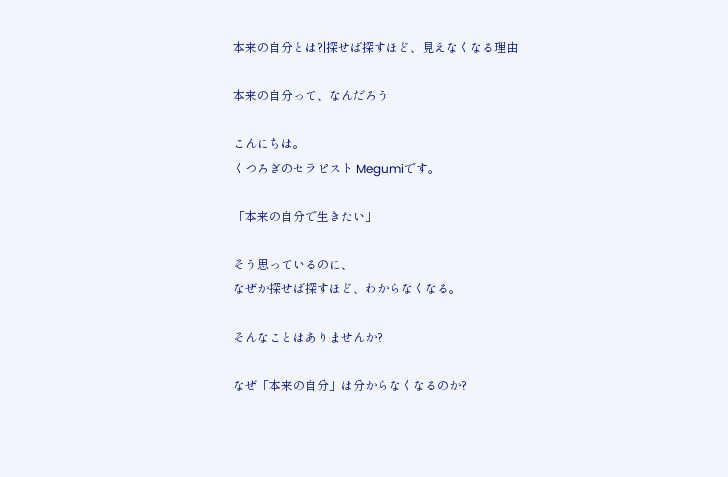本来の自分とは?|探せば探すほど、見えなくなる理由

本来の自分って、なんだろう

こんにちは。
くつろぎのセラピスト Megumiです。

「本来の自分で生きたい」

そう思っているのに、
なぜか探せば探すほど、わからなくなる。

そんなことはありませんか?

なぜ「本来の自分」は分からなくなるのか?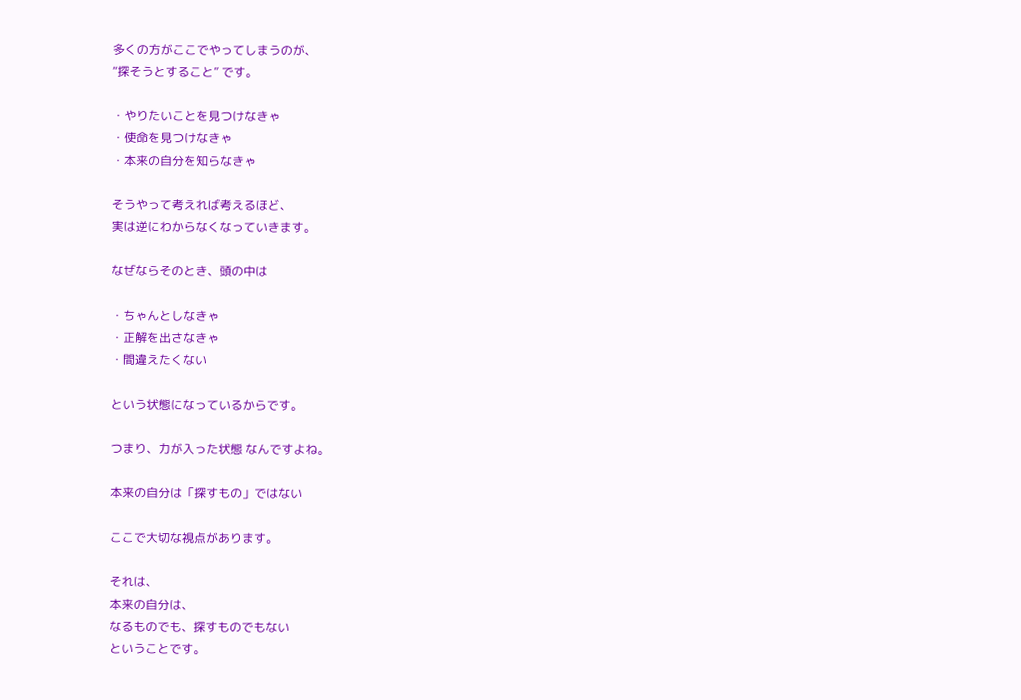多くの方がここでやってしまうのが、
“探そうとすること” です。

・やりたいことを見つけなきゃ
・使命を見つけなきゃ
・本来の自分を知らなきゃ

そうやって考えれば考えるほど、
実は逆にわからなくなっていきます。

なぜならそのとき、頭の中は

・ちゃんとしなきゃ
・正解を出さなきゃ
・間違えたくない

という状態になっているからです。

つまり、力が入った状態 なんですよね。

本来の自分は「探すもの」ではない

ここで大切な視点があります。

それは、
本来の自分は、
なるものでも、探すものでもない
ということです。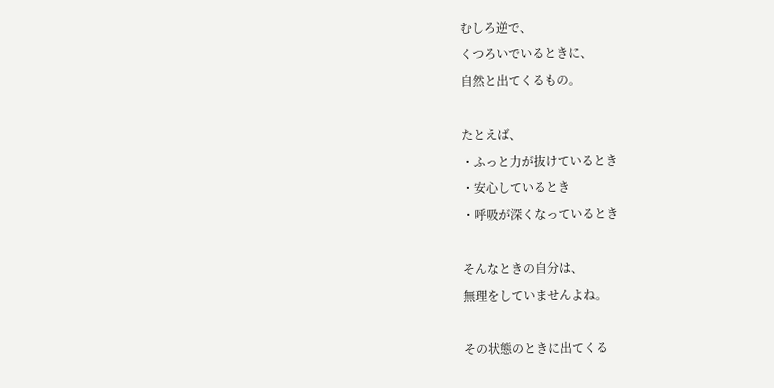むしろ逆で、
くつろいでいるときに、
自然と出てくるもの。

たとえば、
・ふっと力が抜けているとき
・安心しているとき
・呼吸が深くなっているとき

そんなときの自分は、
無理をしていませんよね。

その状態のときに出てくる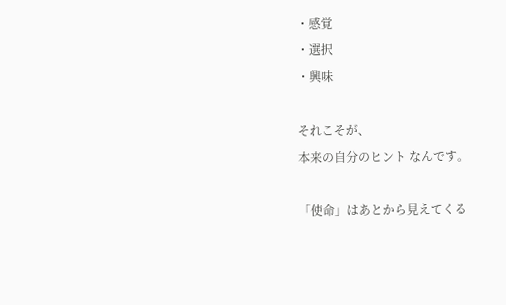・感覚
・選択
・興味

それこそが、
本来の自分のヒント なんです。

「使命」はあとから見えてくる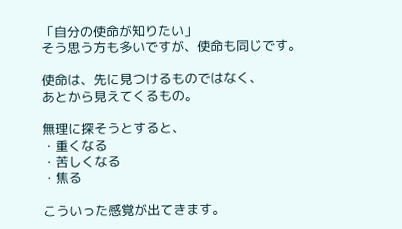「自分の使命が知りたい」
そう思う方も多いですが、使命も同じです。

使命は、先に見つけるものではなく、
あとから見えてくるもの。

無理に探そうとすると、
・重くなる
・苦しくなる
・焦る

こういった感覚が出てきます。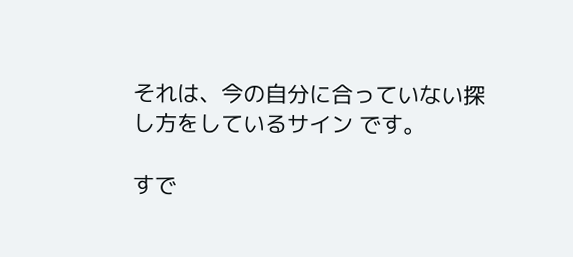それは、今の自分に合っていない探し方をしているサイン です。

すで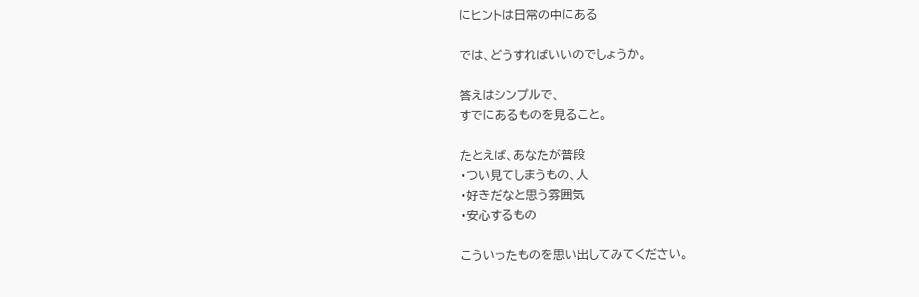にヒントは日常の中にある

では、どうすればいいのでしょうか。

答えはシンプルで、
すでにあるものを見ること。

たとえば、あなたが普段
・つい見てしまうもの、人
・好きだなと思う雰囲気
・安心するもの

こういったものを思い出してみてください。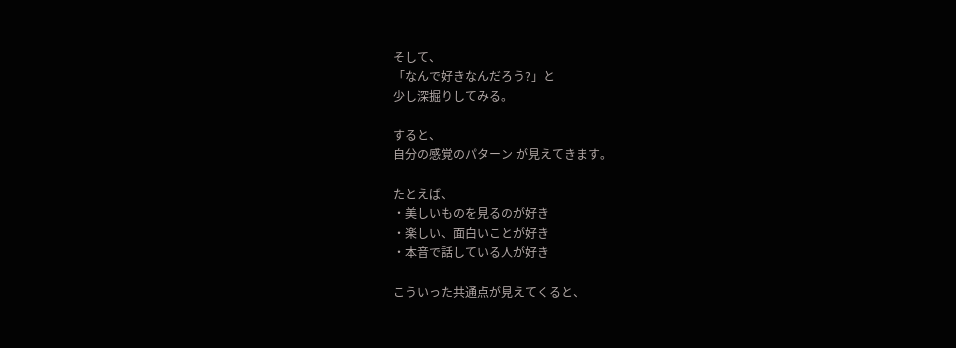そして、
「なんで好きなんだろう?」と
少し深掘りしてみる。

すると、
自分の感覚のパターン が見えてきます。

たとえば、
・美しいものを見るのが好き
・楽しい、面白いことが好き
・本音で話している人が好き

こういった共通点が見えてくると、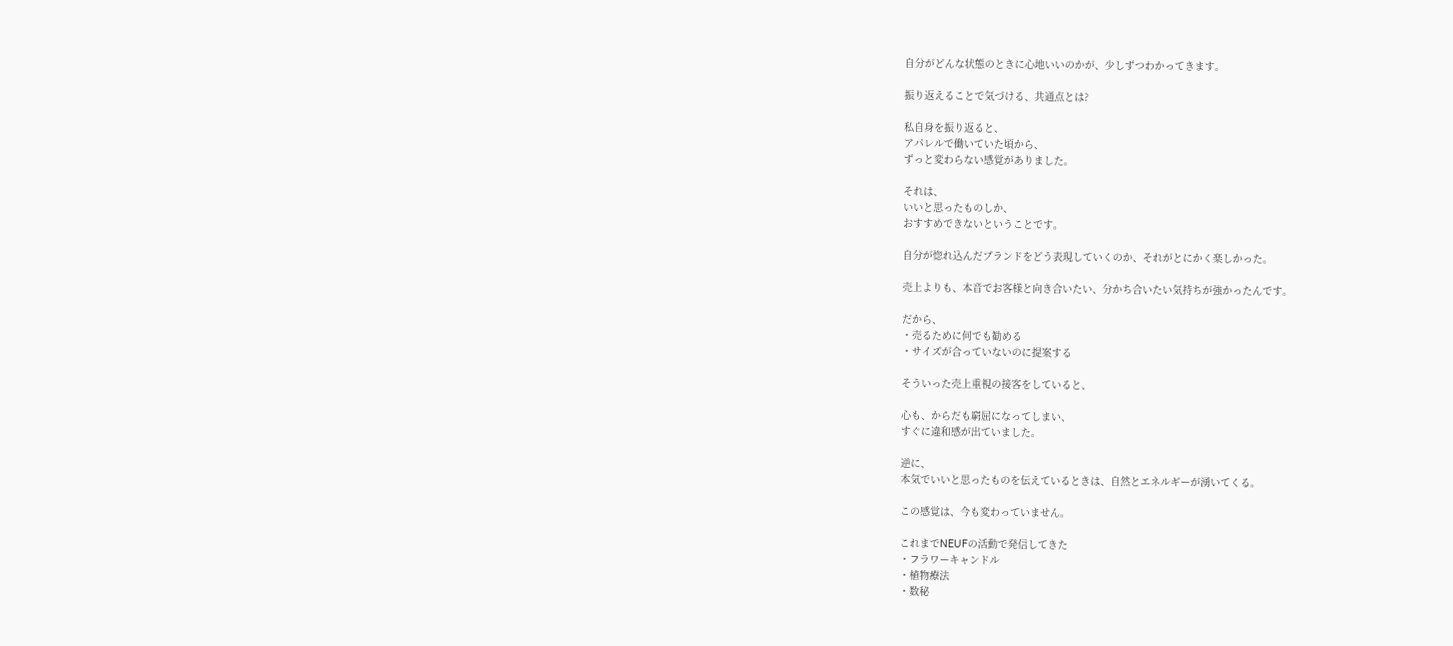自分がどんな状態のときに心地いいのかが、少しずつわかってきます。

振り返えることで気づける、共通点とは?

私自身を振り返ると、
アパレルで働いていた頃から、
ずっと変わらない感覚がありました。

それは、
いいと思ったものしか、
おすすめできないということです。

自分が惚れ込んだブランドをどう表現していくのか、それがとにかく楽しかった。

売上よりも、本音でお客様と向き合いたい、分かち合いたい気持ちが強かったんです。

だから、
・売るために何でも勧める
・サイズが合っていないのに提案する

そういった売上重視の接客をしていると、

心も、からだも窮屈になってしまい、
すぐに違和感が出ていました。

逆に、
本気でいいと思ったものを伝えているときは、自然とエネルギーが湧いてくる。

この感覚は、今も変わっていません。

これまでNEUFの活動で発信してきた
・フラワーキャンドル
・植物療法
・数秘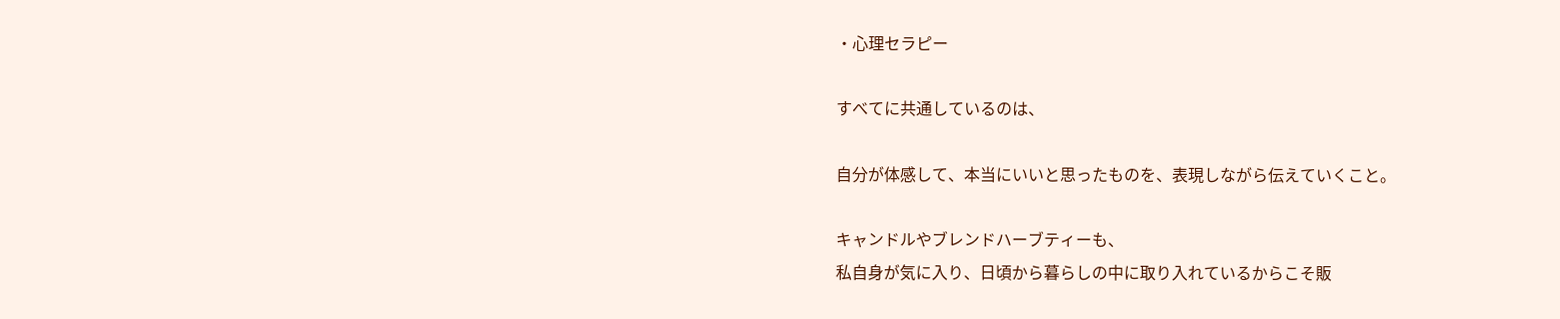・心理セラピー

すべてに共通しているのは、

自分が体感して、本当にいいと思ったものを、表現しながら伝えていくこと。

キャンドルやブレンドハーブティーも、
私自身が気に入り、日頃から暮らしの中に取り入れているからこそ販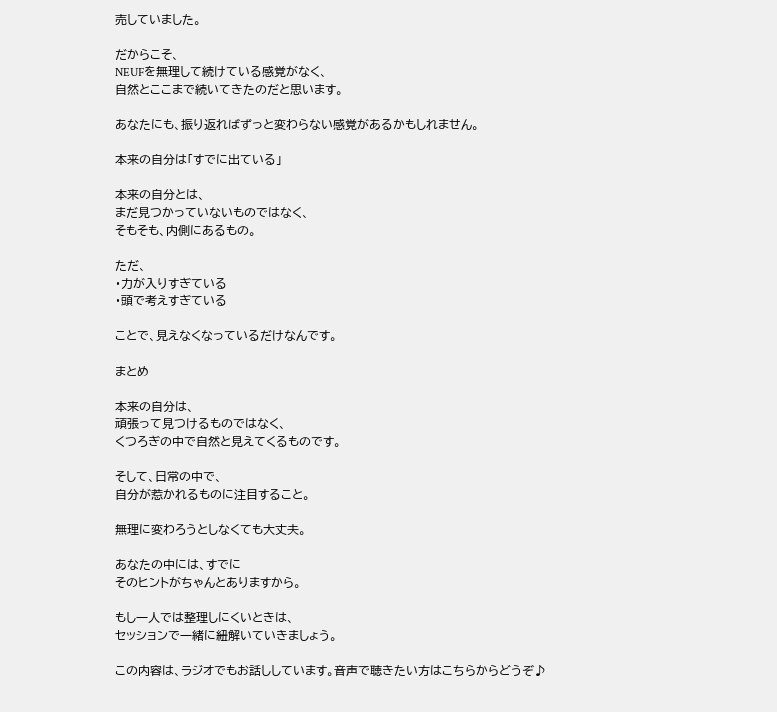売していました。

だからこそ、
NEUFを無理して続けている感覚がなく、
自然とここまで続いてきたのだと思います。

あなたにも、振り返ればずっと変わらない感覚があるかもしれません。

本来の自分は「すでに出ている」

本来の自分とは、
まだ見つかっていないものではなく、
そもそも、内側にあるもの。

ただ、
・力が入りすぎている
・頭で考えすぎている

ことで、見えなくなっているだけなんです。

まとめ

本来の自分は、
頑張って見つけるものではなく、
くつろぎの中で自然と見えてくるものです。

そして、日常の中で、
自分が惹かれるものに注目すること。

無理に変わろうとしなくても大丈夫。

あなたの中には、すでに
そのヒントがちゃんとありますから。

もし一人では整理しにくいときは、
セッションで一緒に紐解いていきましょう。

この内容は、ラジオでもお話ししています。音声で聴きたい方はこちらからどうぞ♪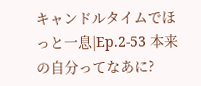キャンドルタイムでほっと一息|Ep.2-53 本来の自分ってなあに?